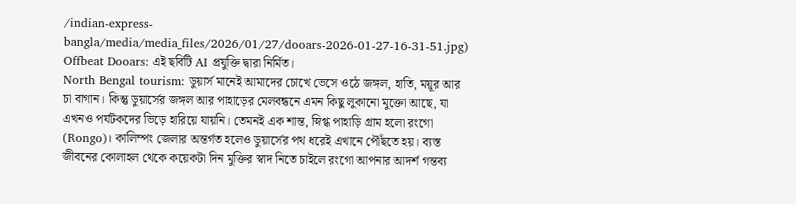/indian-express-bangla/media/media_files/2026/01/27/dooars-2026-01-27-16-31-51.jpg)
Offbeat Dooars: এই ছবিটি AI প্রযুক্তি দ্বারা নির্মিত।
North Bengal tourism: ডুয়ার্স মানেই আমাদের চোখে ভেসে ওঠে জঙ্গল, হাতি, ময়ূর আর চা বাগান। কিন্তু ডুয়ার্সের জঙ্গল আর পাহাড়ের মেলবন্ধনে এমন কিছু লুকানো মুক্তো আছে, যা এখনও পর্যটকদের ভিড়ে হারিয়ে যায়নি। তেমনই এক শান্ত, স্নিগ্ধ পাহাড়ি গ্রাম হলো রংগো (Rongo)। কালিম্পং জেলার অন্তর্গত হলেও ডুয়ার্সের পথ ধরেই এখানে পৌঁছতে হয়। ব্যস্ত জীবনের কোলাহল থেকে কয়েকটা দিন মুক্তির স্বাদ নিতে চাইলে রংগো আপনার আদর্শ গন্তব্য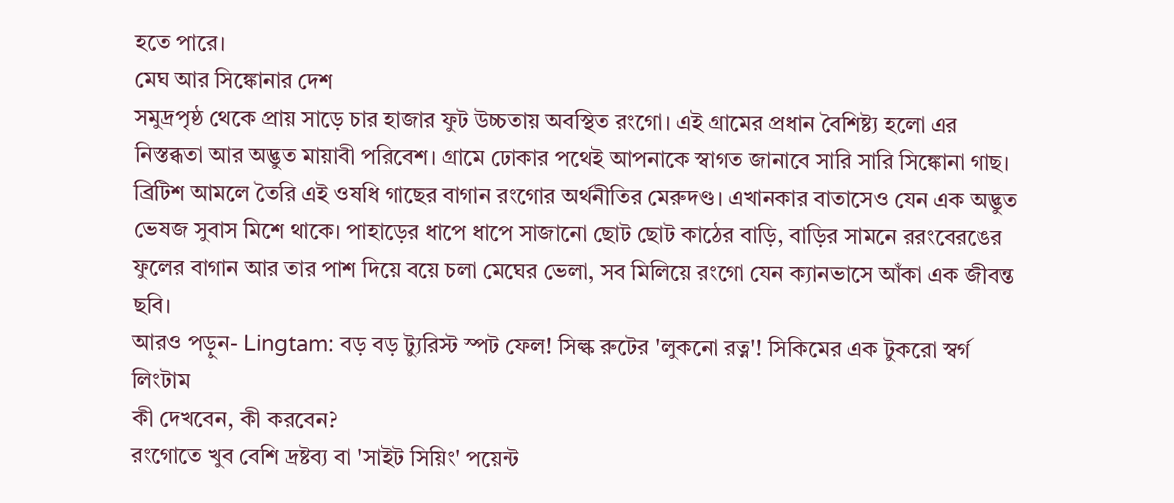হতে পারে।
মেঘ আর সিঙ্কোনার দেশ
সমুদ্রপৃষ্ঠ থেকে প্রায় সাড়ে চার হাজার ফুট উচ্চতায় অবস্থিত রংগো। এই গ্রামের প্রধান বৈশিষ্ট্য হলো এর নিস্তব্ধতা আর অদ্ভুত মায়াবী পরিবেশ। গ্রামে ঢোকার পথেই আপনাকে স্বাগত জানাবে সারি সারি সিঙ্কোনা গাছ। ব্রিটিশ আমলে তৈরি এই ওষধি গাছের বাগান রংগোর অর্থনীতির মেরুদণ্ড। এখানকার বাতাসেও যেন এক অদ্ভুত ভেষজ সুবাস মিশে থাকে। পাহাড়ের ধাপে ধাপে সাজানো ছোট ছোট কাঠের বাড়ি, বাড়ির সামনে ররংবেরঙের ফুলের বাগান আর তার পাশ দিয়ে বয়ে চলা মেঘের ভেলা, সব মিলিয়ে রংগো যেন ক্যানভাসে আঁকা এক জীবন্ত ছবি।
আরও পড়ুন- Lingtam: বড় বড় ট্যুরিস্ট স্পট ফেল! সিল্ক রুটের 'লুকনো রত্ন'! সিকিমের এক টুকরো স্বর্গ লিংটাম
কী দেখবেন, কী করবেন?
রংগোতে খুব বেশি দ্রষ্টব্য বা 'সাইট সিয়িং' পয়েন্ট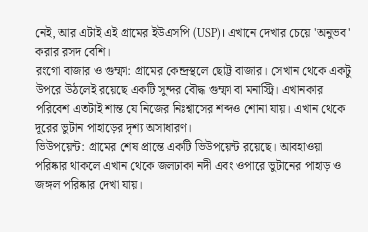নেই, আর এটাই এই গ্রামের ইউএসপি (USP)। এখানে দেখার চেয়ে 'অনুভব' করার রসদ বেশি।
রংগো বাজার ও গুম্ফা: গ্রামের কেন্দ্রস্থলে ছোট্ট বাজার। সেখান থেকে একটু উপরে উঠলেই রয়েছে একটি সুন্দর বৌদ্ধ গুম্ফা বা মনাস্ট্রি। এখানকার পরিবেশ এতটাই শান্ত যে নিজের নিঃশ্বাসের শব্দও শোনা যায়। এখান থেকে দূরের ভুটান পাহাড়ের দৃশ্য অসাধারণ।
ভিউপয়েন্ট: গ্রামের শেষ প্রান্তে একটি ভিউপয়েন্ট রয়েছে। আবহাওয়া পরিষ্কার থাকলে এখান থেকে জলঢাকা নদী এবং ওপারে ভুটানের পাহাড় ও জঙ্গল পরিষ্কার দেখা যায়।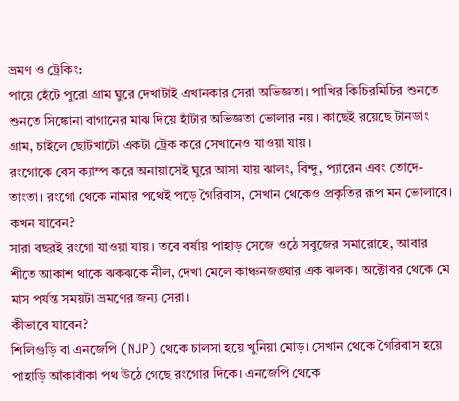ভ্রমণ ও ট্রেকিং:
পায়ে হেঁটে পুরো গ্রাম ঘুরে দেখাটাই এখানকার সেরা অভিজ্ঞতা। পাখির কিচিরমিচির শুনতে শুনতে সিঙ্কোনা বাগানের মাঝ দিয়ে হাঁটার অভিজ্ঞতা ভোলার নয়। কাছেই রয়েছে টানডাং গ্রাম, চাইলে ছোটখাটো একটা ট্রেক করে সেখানেও যাওয়া যায়।
রংগোকে বেস ক্যাম্প করে অনায়াসেই ঘুরে আসা যায় ঝালং, বিন্দু, প্যারেন এবং তোদে-তাংতা। রংগো থেকে নামার পথেই পড়ে গৈরিবাস, সেখান থেকেও প্রকৃতির রূপ মন ভোলাবে।
কখন যাবেন?
সারা বছরই রংগো যাওয়া যায়। তবে বর্ষায় পাহাড় সেজে ওঠে সবুজের সমারোহে, আবার শীতে আকাশ থাকে ঝকঝকে নীল, দেখা মেলে কাঞ্চনজঙ্ঘার এক ঝলক। অক্টোবর থেকে মে মাস পর্যন্ত সময়টা ভ্রমণের জন্য সেরা।
কীভাবে যাবেন?
শিলিগুড়ি বা এনজেপি (NJP) থেকে চালসা হয়ে খুনিয়া মোড়। সেখান থেকে গৈরিবাস হয়ে পাহাড়ি আঁকাবাঁকা পথ উঠে গেছে রংগোর দিকে। এনজেপি থেকে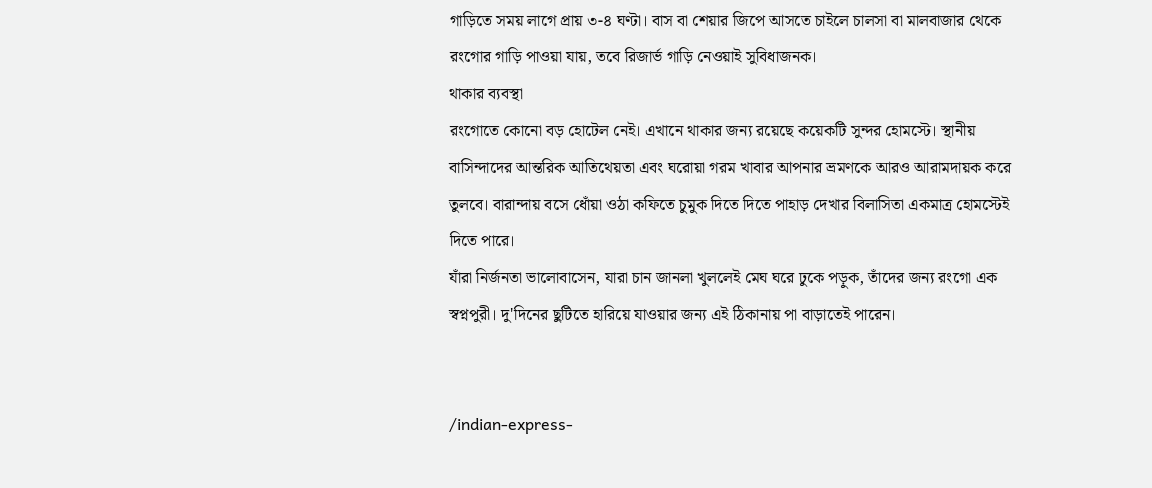গাড়িতে সময় লাগে প্রায় ৩-৪ ঘণ্টা। বাস বা শেয়ার জিপে আসতে চাইলে চালসা বা মালবাজার থেকে রংগোর গাড়ি পাওয়া যায়, তবে রিজার্ভ গাড়ি নেওয়াই সুবিধাজনক।
থাকার ব্যবস্থা
রংগোতে কোনো বড় হোটেল নেই। এখানে থাকার জন্য রয়েছে কয়েকটি সুন্দর হোমস্টে। স্থানীয় বাসিন্দাদের আন্তরিক আতিথেয়তা এবং ঘরোয়া গরম খাবার আপনার ভ্রমণকে আরও আরামদায়ক করে তুলবে। বারান্দায় বসে ধোঁয়া ওঠা কফিতে চুমুক দিতে দিতে পাহাড় দেখার বিলাসিতা একমাত্র হোমস্টেই দিতে পারে।
যাঁরা নির্জনতা ভালোবাসেন, যারা চান জানলা খুললেই মেঘ ঘরে ঢুকে পড়ুক, তাঁদের জন্য রংগো এক স্বপ্নপুরী। দু'দিনের ছুটিতে হারিয়ে যাওয়ার জন্য এই ঠিকানায় পা বাড়াতেই পারেন।


/indian-express-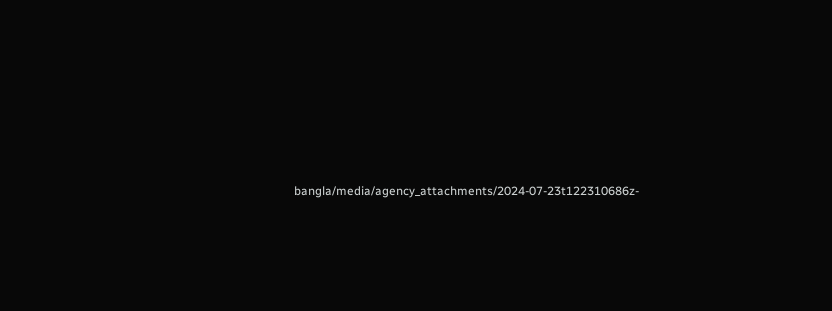bangla/media/agency_attachments/2024-07-23t122310686z-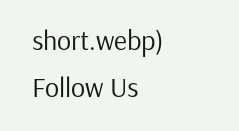short.webp)
Follow Us